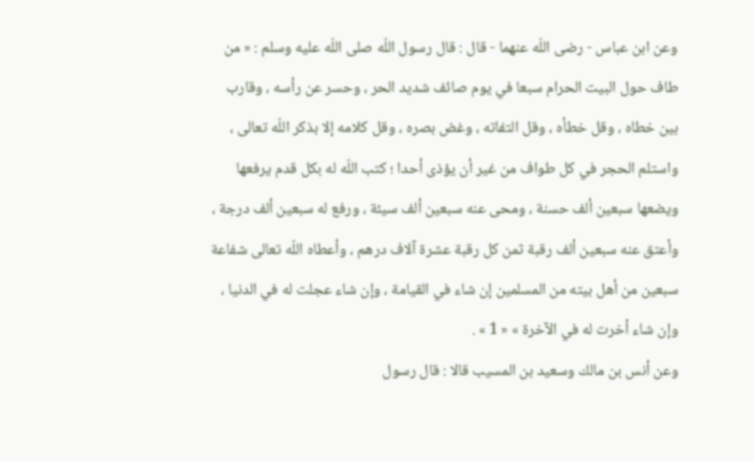وعن ابن عباس - رضى اللّه عنهما - قال : قال رسول اللّه صلى اللّه عليه وسلم : « من طاف حول البيت الحرام سبعا في يوم صائف شديد الحر ، وحسر عن رأسه ، وقارب بين خطاه ، وقل خطأه ، وقل التفاته ، وغض بصره ، وقل كلامه إلا بذكر اللّه تعالى ، واستلم الحجر في كل طواف من غير أن يؤذى أحدا ؛ كتب اللّه له بكل قدم يرفعها ويضعها سبعين ألف حسنة ، ومحى عنه سبعين ألف سيئة ، ورفع له سبعين ألف درجة ، وأعتق عنه سبعين ألف رقبة ثمن كل رقبة عشرة آلاف درهم ، وأعطاه اللّه تعالى شفاعة سبعين من أهل بيته من المسلمين إن شاء في القيامة ، وإن شاء عجلت له في الدنيا ، وإن شاء أخرت له في الآخرة » « 1 » .
وعن أنس بن مالك وسعيد بن المسيب قالا : قال رسول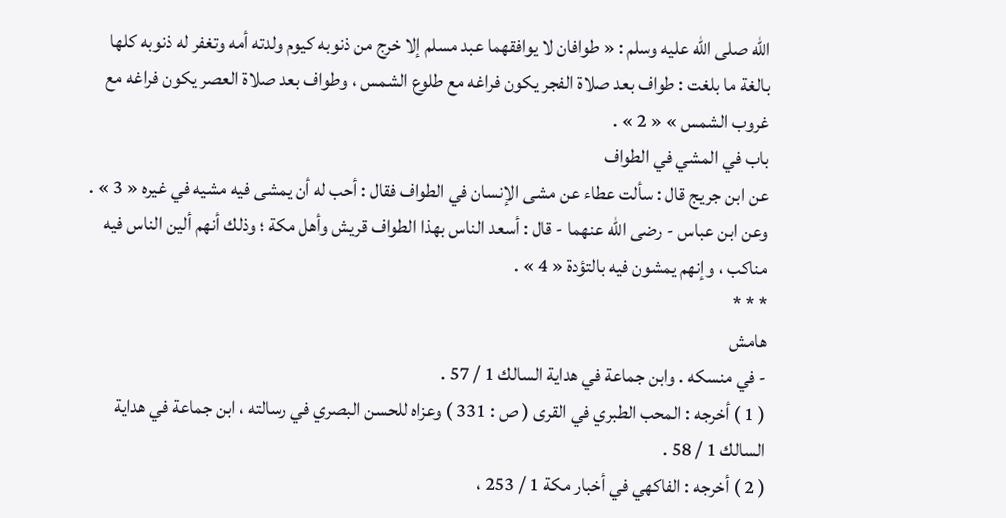اللّه صلى اللّه عليه وسلم : « طوافان لا يوافقهما عبد مسلم إلا خرج من ذنوبه كيوم ولدته أمه وتغفر له ذنوبه كلها بالغة ما بلغت : طواف بعد صلاة الفجر يكون فراغه مع طلوع الشمس ، وطواف بعد صلاة العصر يكون فراغه مع غروب الشمس » « 2 » .
باب في المشي في الطواف
عن ابن جريج قال : سألت عطاء عن مشى الإنسان في الطواف فقال : أحب له أن يمشى فيه مشيه في غيره « 3 » .
وعن ابن عباس - رضى اللّه عنهما - قال : أسعد الناس بهذا الطواف قريش وأهل مكة ؛ وذلك أنهم ألين الناس فيه مناكب ، وإنهم يمشون فيه بالتؤدة « 4 » .
* * *
هامش
- في منسكه . وابن جماعة في هداية السالك 1 / 57 .
( 1 ) أخرجه : المحب الطبري في القرى ( ص : 331 ) وعزاه للحسن البصري في رسالته ، ابن جماعة في هداية السالك 1 / 58 .
( 2 ) أخرجه : الفاكهي في أخبار مكة 1 / 253 ،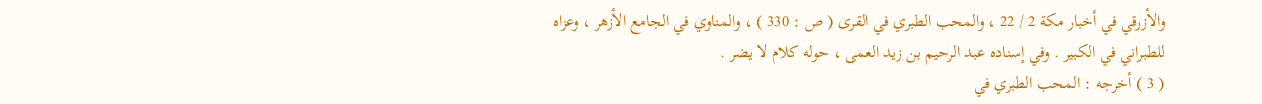والأزرقي في أخبار مكة 2 / 22 ، والمحب الطبري في القرى ( ص : 330 ) ، والمناوي في الجامع الأزهر ، وعزاه للطبراني في الكبير . وفي إسناده عبد الرحيم بن زيد العمى ، حوله كلام لا يضر .
( 3 ) أخرجه : المحب الطبري في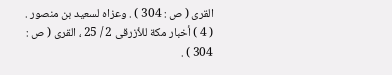القرى ( ص : 304 ) . وعزاه لسعيد بن منصور .
( 4 ) أخبار مكة للأزرقى 2 / 25 ، القرى ( ص : 304 ) .